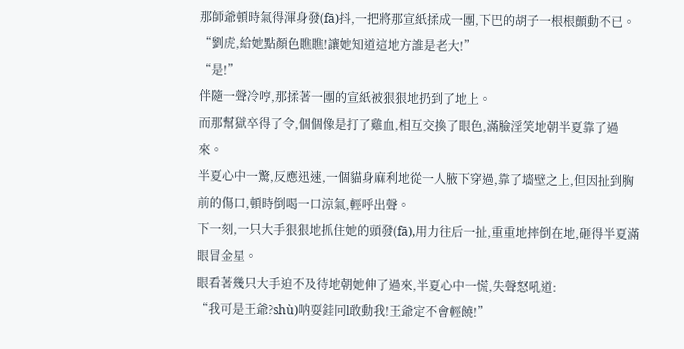那師爺頓時氣得渾身發(fā)抖,一把將那宣紙揉成一團,下巴的胡子一根根顫動不已。
“劉虎,給她點顏色瞧瞧!讓她知道這地方誰是老大!”
“是!”
伴隨一聲冷哼,那揉著一團的宣紙被狠狠地扔到了地上。
而那幫獄卒得了令,個個像是打了雞血,相互交換了眼色,滿臉淫笑地朝半夏靠了過來。
半夏心中一驚,反應迅速,一個貓身麻利地從一人腋下穿過,靠了墻壁之上,但因扯到胸前的傷口,頓時倒喝一口涼氣,輕呼出聲。
下一刻,一只大手狠狠地抓住她的頭發(fā),用力往后一扯,重重地摔倒在地,砸得半夏滿眼冒金星。
眼看著幾只大手迫不及待地朝她伸了過來,半夏心中一慌,失聲怒吼道:
“我可是王爺?shù)呐耍銈冋l敢動我!王爺定不會輕饒!”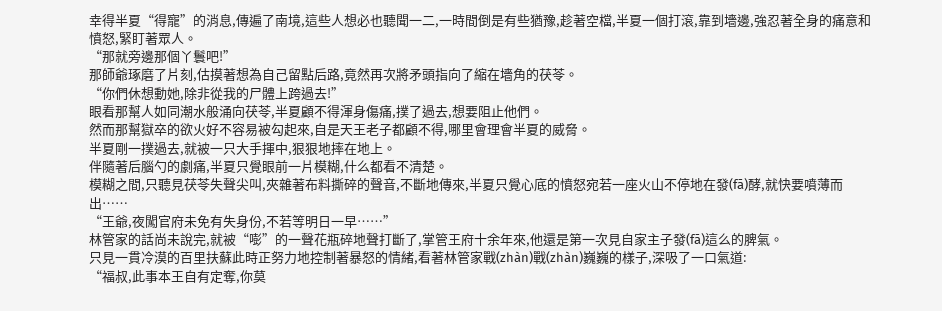幸得半夏“得寵”的消息,傳遍了南境,這些人想必也聽聞一二,一時間倒是有些猶豫,趁著空檔,半夏一個打滾,靠到墻邊,強忍著全身的痛意和憤怒,緊盯著眾人。
“那就旁邊那個丫鬟吧!”
那師爺琢磨了片刻,估摸著想為自己留點后路,竟然再次將矛頭指向了縮在墻角的茯苓。
“你們休想動她,除非從我的尸體上跨過去!”
眼看那幫人如同潮水般涌向茯苓,半夏顧不得渾身傷痛,撲了過去,想要阻止他們。
然而那幫獄卒的欲火好不容易被勾起來,自是天王老子都顧不得,哪里會理會半夏的威脅。
半夏剛一撲過去,就被一只大手揮中,狠狠地摔在地上。
伴隨著后腦勺的劇痛,半夏只覺眼前一片模糊,什么都看不清楚。
模糊之間,只聽見茯苓失聲尖叫,夾雜著布料撕碎的聲音,不斷地傳來,半夏只覺心底的憤怒宛若一座火山不停地在發(fā)酵,就快要噴薄而出……
“王爺,夜闖官府未免有失身份,不若等明日一早……”
林管家的話尚未說完,就被“嘭”的一聲花瓶碎地聲打斷了,掌管王府十余年來,他還是第一次見自家主子發(fā)這么的脾氣。
只見一貫冷漠的百里扶蘇此時正努力地控制著暴怒的情緒,看著林管家戰(zhàn)戰(zhàn)巍巍的樣子,深吸了一口氣道:
“福叔,此事本王自有定奪,你莫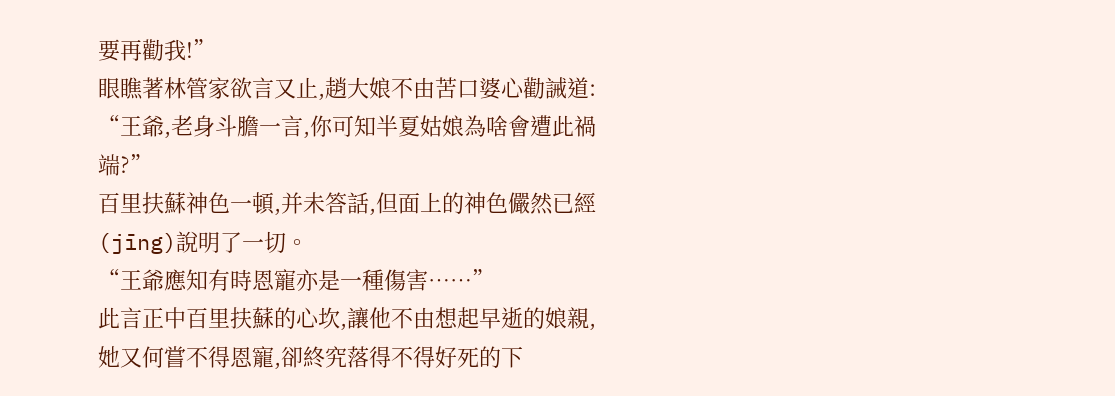要再勸我!”
眼瞧著林管家欲言又止,趙大娘不由苦口婆心勸誡道:
“王爺,老身斗膽一言,你可知半夏姑娘為啥會遭此禍端?”
百里扶蘇神色一頓,并未答話,但面上的神色儼然已經(jīng)說明了一切。
“王爺應知有時恩寵亦是一種傷害……”
此言正中百里扶蘇的心坎,讓他不由想起早逝的娘親,她又何嘗不得恩寵,卻終究落得不得好死的下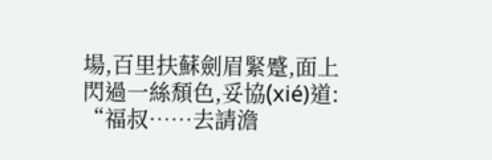場,百里扶蘇劍眉緊蹙,面上閃過一絲頹色,妥協(xié)道:
“福叔……去請澹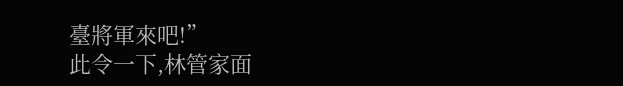臺將軍來吧!”
此令一下,林管家面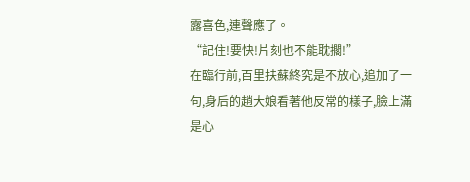露喜色,連聲應了。
“記住!要快!片刻也不能耽擱!”
在臨行前,百里扶蘇終究是不放心,追加了一句,身后的趙大娘看著他反常的樣子,臉上滿是心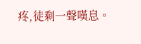疼,徒剩一聲嘆息。